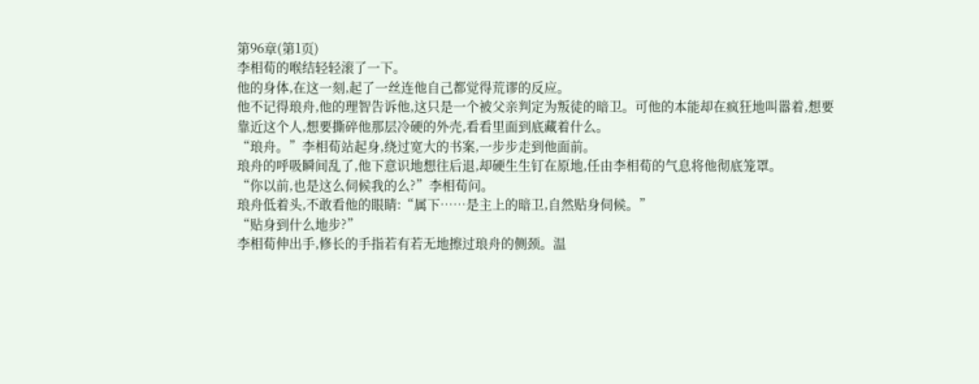第96章(第1页)
李相荀的喉结轻轻滚了一下。
他的身体,在这一刻,起了一丝连他自己都觉得荒谬的反应。
他不记得琅舟,他的理智告诉他,这只是一个被父亲判定为叛徒的暗卫。可他的本能却在疯狂地叫嚣着,想要靠近这个人,想要撕碎他那层冷硬的外壳,看看里面到底藏着什么。
“琅舟。”李相荀站起身,绕过宽大的书案,一步步走到他面前。
琅舟的呼吸瞬间乱了,他下意识地想往后退,却硬生生钉在原地,任由李相荀的气息将他彻底笼罩。
“你以前,也是这么伺候我的么?”李相荀问。
琅舟低着头,不敢看他的眼睛:“属下……是主上的暗卫,自然贴身伺候。”
“贴身到什么地步?”
李相荀伸出手,修长的手指若有若无地擦过琅舟的侧颈。温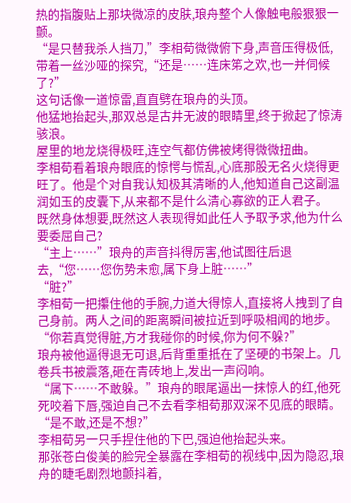热的指腹贴上那块微凉的皮肤,琅舟整个人像触电般狠狠一颤。
“是只替我杀人挡刀,”李相荀微微俯下身,声音压得极低,带着一丝沙哑的探究,“还是……连床笫之欢,也一并伺候了?”
这句话像一道惊雷,直直劈在琅舟的头顶。
他猛地抬起头,那双总是古井无波的眼睛里,终于掀起了惊涛骇浪。
屋里的地龙烧得极旺,连空气都仿佛被烤得微微扭曲。
李相荀看着琅舟眼底的惊愕与慌乱,心底那股无名火烧得更旺了。他是个对自我认知极其清晰的人,他知道自己这副温润如玉的皮囊下,从来都不是什么清心寡欲的正人君子。
既然身体想要,既然这人表现得如此任人予取予求,他为什么要委屈自己?
“主上……”琅舟的声音抖得厉害,他试图往后退去,“您……您伤势未愈,属下身上脏……”
“脏?”
李相荀一把攥住他的手腕,力道大得惊人,直接将人拽到了自己身前。两人之间的距离瞬间被拉近到呼吸相闻的地步。
“你若真觉得脏,方才我碰你的时候,你为何不躲?”
琅舟被他逼得退无可退,后背重重抵在了坚硬的书架上。几卷兵书被震落,砸在青砖地上,发出一声闷响。
“属下……不敢躲。”琅舟的眼尾逼出一抹惊人的红,他死死咬着下唇,强迫自己不去看李相荀那双深不见底的眼睛。
“是不敢,还是不想?”
李相荀另一只手捏住他的下巴,强迫他抬起头来。
那张苍白俊美的脸完全暴露在李相荀的视线中,因为隐忍,琅舟的睫毛剧烈地颤抖着,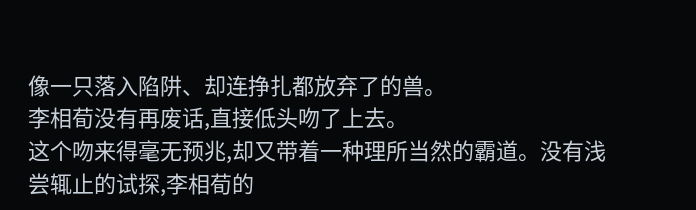像一只落入陷阱、却连挣扎都放弃了的兽。
李相荀没有再废话,直接低头吻了上去。
这个吻来得毫无预兆,却又带着一种理所当然的霸道。没有浅尝辄止的试探,李相荀的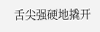舌尖强硬地撬开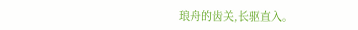琅舟的齿关,长驱直入。